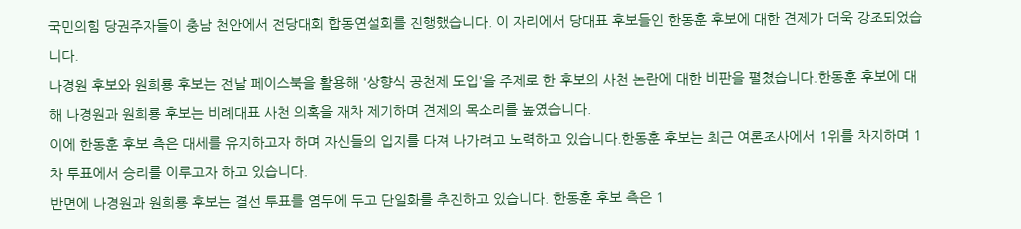국민의힘 당권주자들이 충남 천안에서 전당대회 합동연설회를 진행했습니다. 이 자리에서 당대표 후보들인 한동훈 후보에 대한 견제가 더욱 강조되었습니다.
나경원 후보와 원희룡 후보는 전날 페이스북을 활용해 '상향식 공천제 도입'을 주제로 한 후보의 사천 논란에 대한 비판을 펼쳤습니다.한동훈 후보에 대해 나경원과 원희룡 후보는 비례대표 사천 의혹을 재차 제기하며 견제의 목소리를 높였습니다.
이에 한동훈 후보 측은 대세를 유지하고자 하며 자신들의 입지를 다져 나가려고 노력하고 있습니다.한동훈 후보는 최근 여론조사에서 1위를 차지하며 1차 투표에서 승리를 이루고자 하고 있습니다.
반면에 나경원과 원희룡 후보는 결선 투표를 염두에 두고 단일화를 추진하고 있습니다. 한동훈 후보 측은 1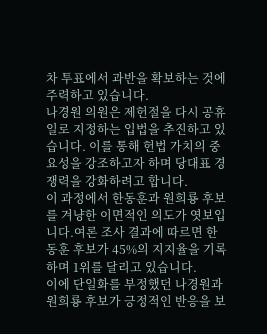차 투표에서 과반을 확보하는 것에 주력하고 있습니다.
나경원 의원은 제헌절을 다시 공휴일로 지정하는 입법을 추진하고 있습니다. 이를 통해 헌법 가치의 중요성을 강조하고자 하며 당대표 경쟁력을 강화하려고 합니다.
이 과정에서 한동훈과 원희룡 후보를 겨냥한 이면적인 의도가 엿보입니다.여론 조사 결과에 따르면 한동훈 후보가 45%의 지지율을 기록하며 1위를 달리고 있습니다.
이에 단일화를 부정했던 나경원과 원희룡 후보가 긍정적인 반응을 보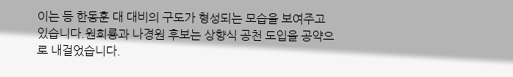이는 등 한동훈 대 대비의 구도가 형성되는 모습을 보여주고 있습니다.원희룡과 나경원 후보는 상향식 공천 도입을 공약으로 내걸었습니다.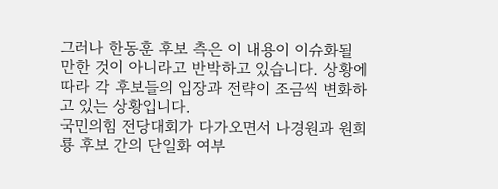그러나 한동훈 후보 측은 이 내용이 이슈화될 만한 것이 아니라고 반박하고 있습니다. 상황에 따라 각 후보들의 입장과 전략이 조금씩 변화하고 있는 상황입니다.
국민의힘 전당대회가 다가오면서 나경원과 원희룡 후보 간의 단일화 여부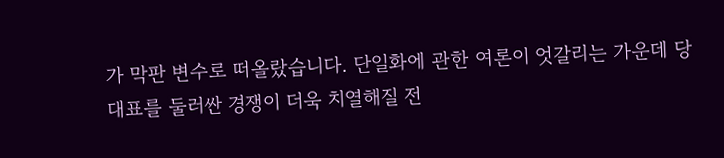가 막판 변수로 떠올랐습니다. 단일화에 관한 여론이 엇갈리는 가운데 당대표를 둘러싼 경쟁이 더욱 치열해질 전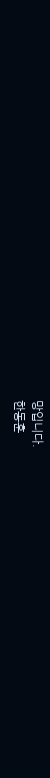망입니다.
한동훈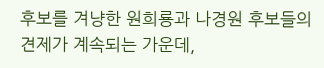후보를 겨냥한 원희룡과 나경원 후보들의 견제가 계속되는 가운데,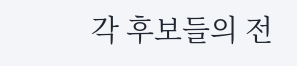각 후보들의 전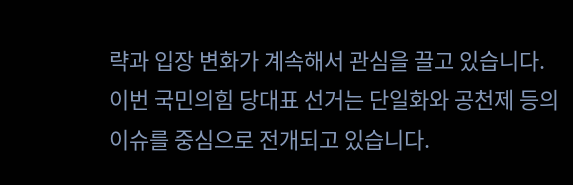략과 입장 변화가 계속해서 관심을 끌고 있습니다. 이번 국민의힘 당대표 선거는 단일화와 공천제 등의 이슈를 중심으로 전개되고 있습니다.